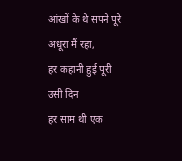आंखों के थे सपने पूरे
अधूरा मैं रहा,
हर कहानी हुई पूरी
उसी दिन
हर साम थी एक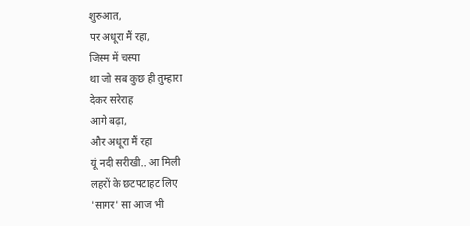शुरुआत,
पर अधूरा मैं रहा,
जिस्म में चस्पा
था जो सब कुछ ही तुम्हारा
देकर सरेराह
आगे बढ़ा,
और अधूरा मैं रहा
यूं नदी सरीखी.. आ मिली
लहरों के छटपटाहट लिए
'सागर' सा आज भी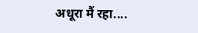अधूरा मैं रहा....